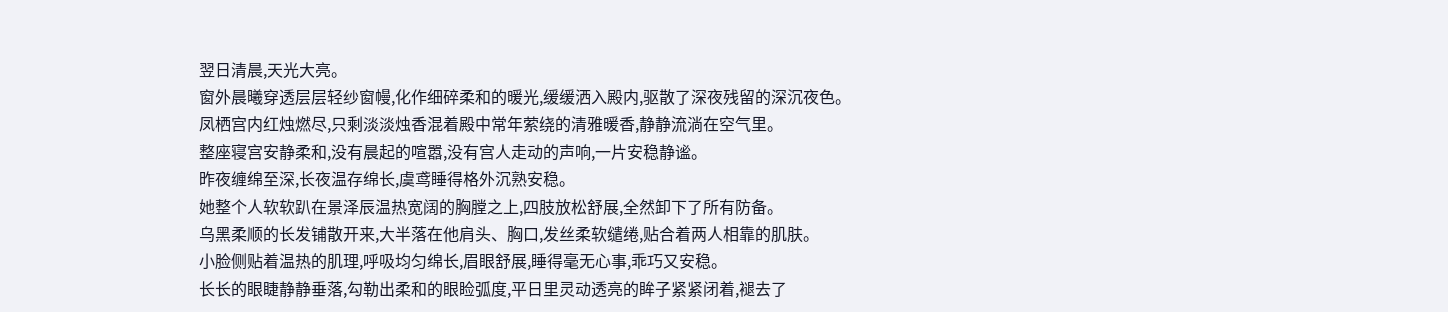翌日清晨,天光大亮。
窗外晨曦穿透层层轻纱窗幔,化作细碎柔和的暖光,缓缓洒入殿内,驱散了深夜残留的深沉夜色。
凤栖宫内红烛燃尽,只剩淡淡烛香混着殿中常年萦绕的清雅暖香,静静流淌在空气里。
整座寝宫安静柔和,没有晨起的喧嚣,没有宫人走动的声响,一片安稳静谧。
昨夜缠绵至深,长夜温存绵长,虞鸢睡得格外沉熟安稳。
她整个人软软趴在景泽辰温热宽阔的胸膛之上,四肢放松舒展,全然卸下了所有防备。
乌黑柔顺的长发铺散开来,大半落在他肩头、胸口,发丝柔软缱绻,贴合着两人相靠的肌肤。
小脸侧贴着温热的肌理,呼吸均匀绵长,眉眼舒展,睡得毫无心事,乖巧又安稳。
长长的眼睫静静垂落,勾勒出柔和的眼睑弧度,平日里灵动透亮的眸子紧紧闭着,褪去了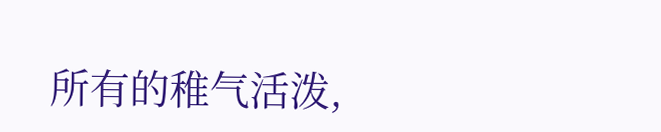所有的稚气活泼,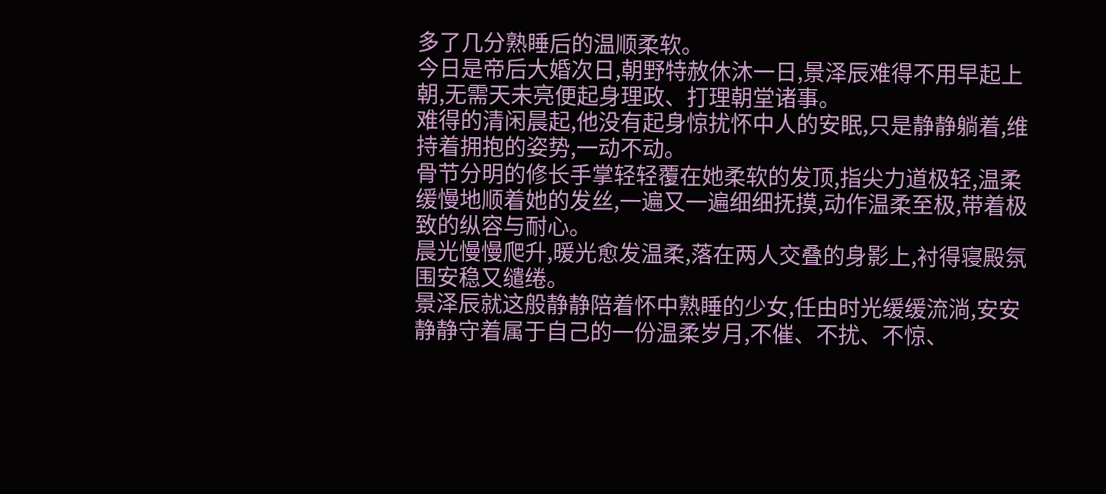多了几分熟睡后的温顺柔软。
今日是帝后大婚次日,朝野特赦休沐一日,景泽辰难得不用早起上朝,无需天未亮便起身理政、打理朝堂诸事。
难得的清闲晨起,他没有起身惊扰怀中人的安眠,只是静静躺着,维持着拥抱的姿势,一动不动。
骨节分明的修长手掌轻轻覆在她柔软的发顶,指尖力道极轻,温柔缓慢地顺着她的发丝,一遍又一遍细细抚摸,动作温柔至极,带着极致的纵容与耐心。
晨光慢慢爬升,暖光愈发温柔,落在两人交叠的身影上,衬得寝殿氛围安稳又缱绻。
景泽辰就这般静静陪着怀中熟睡的少女,任由时光缓缓流淌,安安静静守着属于自己的一份温柔岁月,不催、不扰、不惊、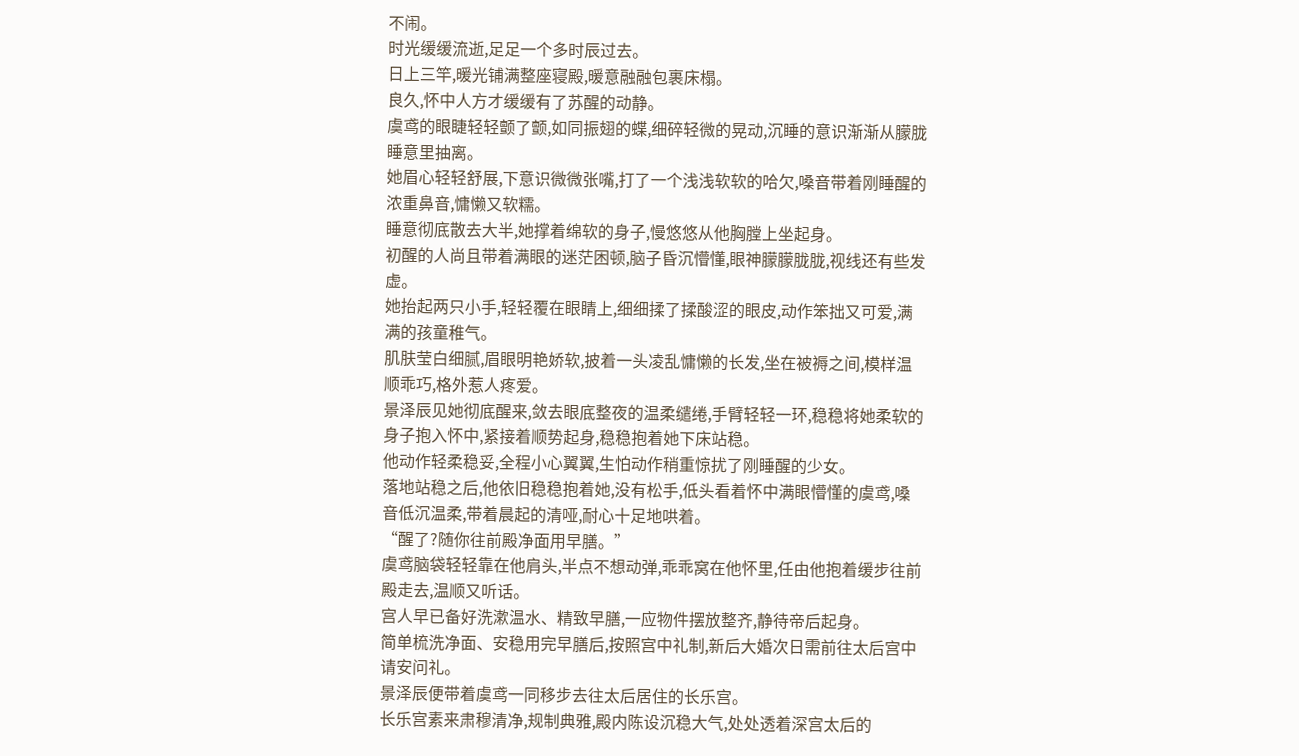不闹。
时光缓缓流逝,足足一个多时辰过去。
日上三竿,暖光铺满整座寝殿,暖意融融包裹床榻。
良久,怀中人方才缓缓有了苏醒的动静。
虞鸢的眼睫轻轻颤了颤,如同振翅的蝶,细碎轻微的晃动,沉睡的意识渐渐从朦胧睡意里抽离。
她眉心轻轻舒展,下意识微微张嘴,打了一个浅浅软软的哈欠,嗓音带着刚睡醒的浓重鼻音,慵懒又软糯。
睡意彻底散去大半,她撑着绵软的身子,慢悠悠从他胸膛上坐起身。
初醒的人尚且带着满眼的迷茫困顿,脑子昏沉懵懂,眼神朦朦胧胧,视线还有些发虚。
她抬起两只小手,轻轻覆在眼睛上,细细揉了揉酸涩的眼皮,动作笨拙又可爱,满满的孩童稚气。
肌肤莹白细腻,眉眼明艳娇软,披着一头凌乱慵懒的长发,坐在被褥之间,模样温顺乖巧,格外惹人疼爱。
景泽辰见她彻底醒来,敛去眼底整夜的温柔缱绻,手臂轻轻一环,稳稳将她柔软的身子抱入怀中,紧接着顺势起身,稳稳抱着她下床站稳。
他动作轻柔稳妥,全程小心翼翼,生怕动作稍重惊扰了刚睡醒的少女。
落地站稳之后,他依旧稳稳抱着她,没有松手,低头看着怀中满眼懵懂的虞鸢,嗓音低沉温柔,带着晨起的清哑,耐心十足地哄着。
“醒了?随你往前殿净面用早膳。”
虞鸢脑袋轻轻靠在他肩头,半点不想动弹,乖乖窝在他怀里,任由他抱着缓步往前殿走去,温顺又听话。
宫人早已备好洗漱温水、精致早膳,一应物件摆放整齐,静待帝后起身。
简单梳洗净面、安稳用完早膳后,按照宫中礼制,新后大婚次日需前往太后宫中请安问礼。
景泽辰便带着虞鸢一同移步去往太后居住的长乐宫。
长乐宫素来肃穆清净,规制典雅,殿内陈设沉稳大气,处处透着深宫太后的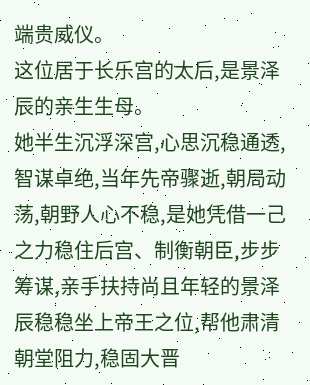端贵威仪。
这位居于长乐宫的太后,是景泽辰的亲生生母。
她半生沉浮深宫,心思沉稳通透,智谋卓绝,当年先帝骤逝,朝局动荡,朝野人心不稳,是她凭借一己之力稳住后宫、制衡朝臣,步步筹谋,亲手扶持尚且年轻的景泽辰稳稳坐上帝王之位,帮他肃清朝堂阻力,稳固大晋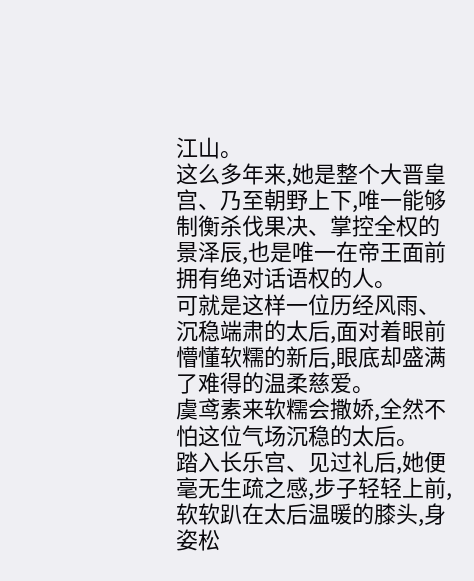江山。
这么多年来,她是整个大晋皇宫、乃至朝野上下,唯一能够制衡杀伐果决、掌控全权的景泽辰,也是唯一在帝王面前拥有绝对话语权的人。
可就是这样一位历经风雨、沉稳端肃的太后,面对着眼前懵懂软糯的新后,眼底却盛满了难得的温柔慈爱。
虞鸢素来软糯会撒娇,全然不怕这位气场沉稳的太后。
踏入长乐宫、见过礼后,她便毫无生疏之感,步子轻轻上前,软软趴在太后温暖的膝头,身姿松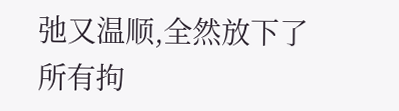弛又温顺,全然放下了所有拘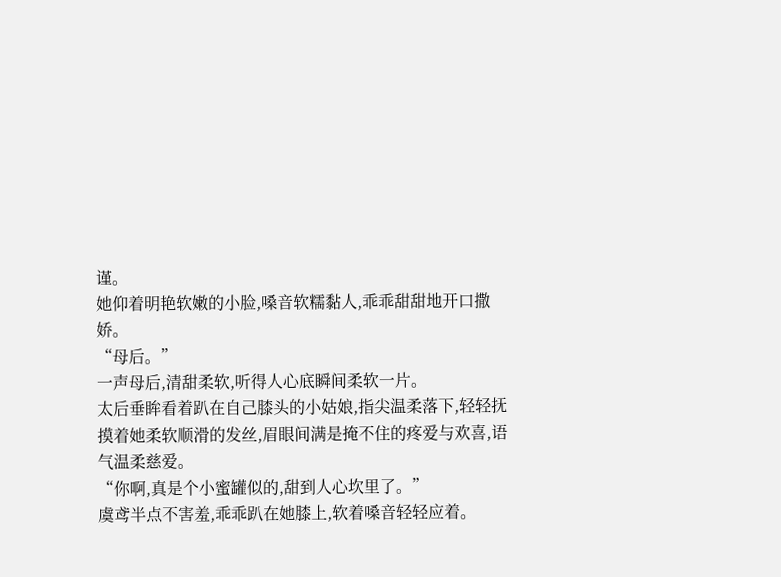谨。
她仰着明艳软嫩的小脸,嗓音软糯黏人,乖乖甜甜地开口撒娇。
“母后。”
一声母后,清甜柔软,听得人心底瞬间柔软一片。
太后垂眸看着趴在自己膝头的小姑娘,指尖温柔落下,轻轻抚摸着她柔软顺滑的发丝,眉眼间满是掩不住的疼爱与欢喜,语气温柔慈爱。
“你啊,真是个小蜜罐似的,甜到人心坎里了。”
虞鸢半点不害羞,乖乖趴在她膝上,软着嗓音轻轻应着。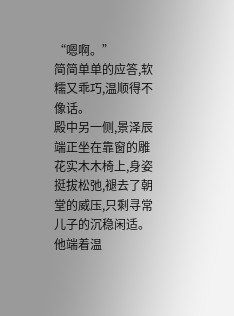“嗯啊。”
简简单单的应答,软糯又乖巧,温顺得不像话。
殿中另一侧,景泽辰端正坐在靠窗的雕花实木木椅上,身姿挺拔松弛,褪去了朝堂的威压,只剩寻常儿子的沉稳闲适。
他端着温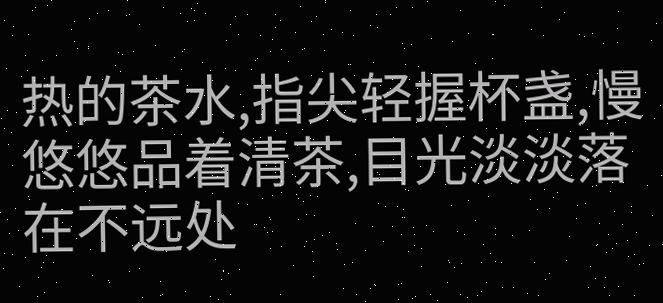热的茶水,指尖轻握杯盏,慢悠悠品着清茶,目光淡淡落在不远处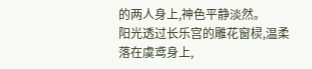的两人身上,神色平静淡然。
阳光透过长乐宫的雕花窗棂,温柔落在虞鸢身上,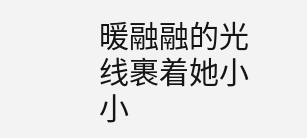暖融融的光线裹着她小小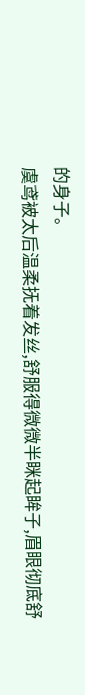的身子。
虞鸢被太后温柔抚着发丝,舒服得微微半眯起眸子,眉眼彻底舒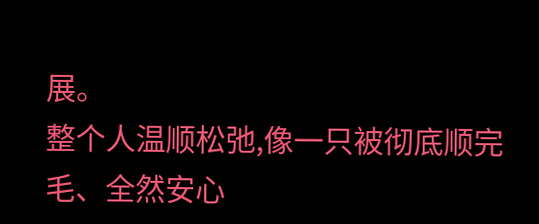展。
整个人温顺松弛,像一只被彻底顺完毛、全然安心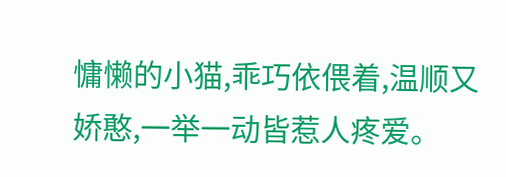慵懒的小猫,乖巧依偎着,温顺又娇憨,一举一动皆惹人疼爱。